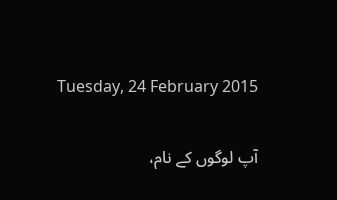Tuesday, 24 February 2015

آپ لوگوں کے نام،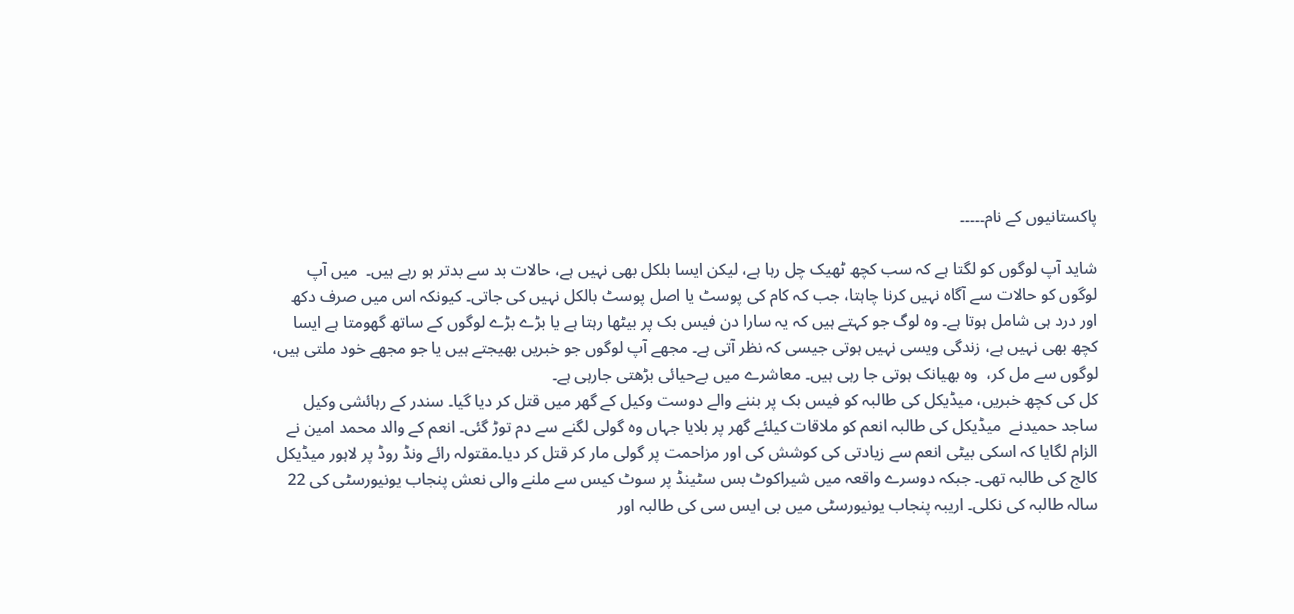پاکستانیوں کے نام۔۔۔۔۔

شاید آپ لوگوں کو لگتا ہے کہ سب کچھ ٹھیک چل رہا ہے، لیکن ایسا بلکل بھی نہیں ہے، حالات بد سے بدتر ہو رہے ہیں۔  میں آپ لوگوں کو حالات سے آگاہ نہیں کرنا چاہتا، جب کہ کام کی پوسٹ یا اصل پوسٹ بالکل نہیں کی جاتی۔ کیونکہ اس میں صرف دکھ اور درد ہی شامل ہوتا ہے۔ وہ لوگ جو کہتے ہیں کہ یہ سارا دن فیس بک پر بیٹھا رہتا ہے یا بڑے بڑے لوگوں کے ساتھ گھومتا ہے ایسا کچھ بھی نہیں ہے، زندگی ویسی نہیں ہوتی جیسی کہ نظر آتی ہے۔ مجھے آپ لوگوں جو خبریں بھیجتے ہیں یا جو مجھے خود ملتی ہیں، لوگوں سے مل کر،  وہ بھیانک ہوتی جا رہی ہیں۔ معاشرے میں بےحیائی بڑھتی جارہی ہے۔
کل کی کچھ خبریں، میڈیکل کی طالبہ کو فیس بک پر بننے والے دوست وکیل کے گھر میں قتل کر دیا گیا۔ سندر کے رہائشی وکیل ساجد حمیدنے  میڈیکل کی طالبہ انعم کو ملاقات کیلئے گھر پر بلایا جہاں وہ گولی لگنے سے دم توڑ گئی۔ انعم کے والد محمد امین نے الزام لگایا کہ اسکی بیٹی انعم سے زیادتی کی کوشش کی اور مزاحمت پر گولی مار کر قتل کر دیا۔مقتولہ رائے ونڈ روڈ پر لاہور میڈیکل کالج کی طالبہ تھی۔ جبکہ دوسرے واقعہ میں شیراکوٹ بس سٹینڈ پر سوٹ کیس سے ملنے والی نعش پنجاب یونیورسٹی کی 22 سالہ طالبہ کی نکلی۔ اریبہ پنجاب یونیورسٹی میں بی ایس سی کی طالبہ اور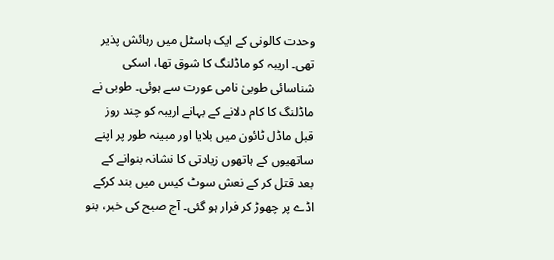وحدت کالونی کے ایک ہاسٹل میں رہائش پذیر تھی۔ اریبہ کو ماڈلنگ کا شوق تھا، اسکی شناسائی طوبیٰ نامی عورت سے ہوئی۔ طوبی نے ماڈلنگ کا کام دلانے کے بہانے اریبہ کو چند روز قبل ماڈل ٹائون میں بلایا اور مبینہ طور پر اپنے ساتھیوں کے ہاتھوں زیادتی کا نشانہ بنوانے کے بعد قتل کر کے نعش سوٹ کیس میں بند کرکے اڈے پر چھوڑ کر فرار ہو گئی۔ آج صبح کی خبر، بنو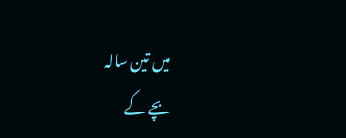میں تین سالہ
بچے کے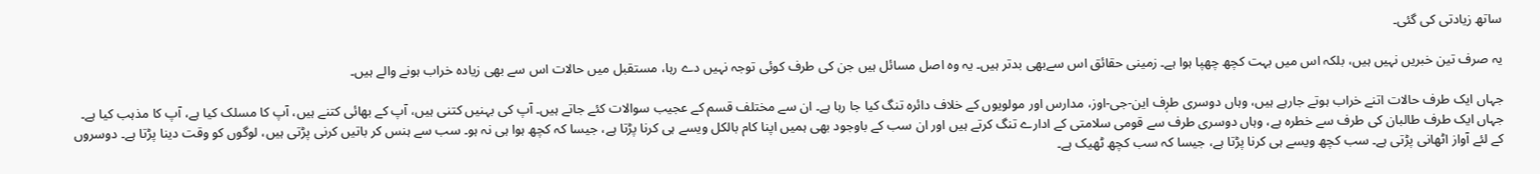ساتھ زیادتی کی گئی۔

یہ صرف تین خبریں نہیں ہیں، بلکہ اس میں بہت کچھ چھپا ہوا ہے۔ زمینی حقائق اس سےبھی بدتر ہیں۔ یہ وہ اصل مسائل ہیں جن کی طرف کوئی توجہ نہیں دے رہا، مستقبل میں حالات اس سے بھی زیادہ خراب ہونے والے ہیں۔

جہاں ایک طرف حالات اتنے خراب ہوتے جارہے ہیں، وہاں دوسری طرٖف این-جی-اوز، مدارس اور مولویوں کے خلاف دائرہ تنگ کیا جا رہا ہے۔ ان سے مختلف قسم کے عجیب سوالات کئے جاتے ہیں۔ آپ کی بہنیں کتنی ہیں، آپ کے بھائی کتنے ہیں، آپ کا مسلک کیا ہے، آپ کا مذہب کیا ہے۔ جہاں ایک طرف طالبان کی طرف سے خطرہ ہے، وہاں دوسری طرف سے قومی سلامتی کے ادارے تنگ کرتے ہیں اور ان سب کے باوجود بھی ہمیں اپنا کام بالکل ویسے ہی کرنا پڑتا ہے، جیسا کہ کچھ ہوا ہی نہ ہو۔ سب سے ہنس کر باتیں کرنی پڑتی ہیں، لوگوں کو وقت دینا پڑتا ہے۔ دوسروں کے لئے آواز اٹھانی پڑتی ہے۔ سب کچھ ویسے ہی کرنا پڑتا ہے، جیسا کہ سب کچھ ٹھیک ہے۔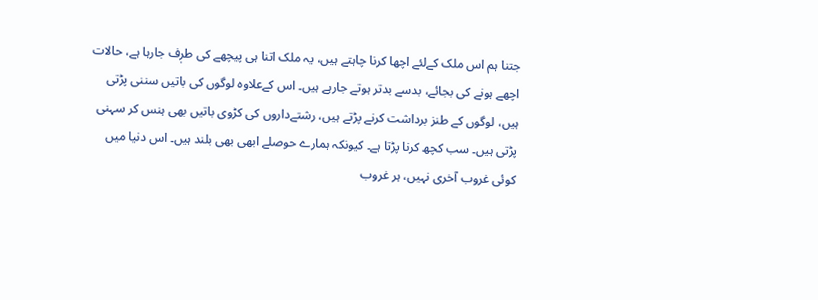جتنا ہم اس ملک کےلئے اچھا کرنا چاہتے ہیں، یہ ملک اتنا ہی پیچھے کی طرٖف جارہا ہے، حالات اچھے ہونے کی بجائے، بدسے بدتر ہوتے جارہے ہیں۔ اس کےعلاوہ لوگوں کی باتیں سننی پڑتی ہیں، لوگوں کے طنز برداشت کرنے پڑتے ہیں، رشتےداروں کی کڑوی باتیں بھی ہنس کر سہنی پڑتی ہیں۔ سب کچھ کرنا پڑتا ہے۔ کیونکہ ہمارے حوصلے ابھی بھی بلند ہیں۔ اس دنیا میں کوئی غروب آخری نہیں، ہر غروب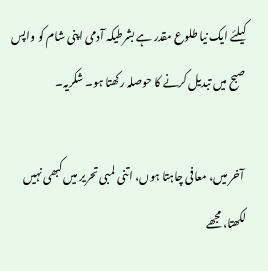کیلئے ایک نیا طلوع مقدر ہے بشرطیکہ آدمی اپنی شام کو واپس صبح میں تبدیل کرنے کا حوصلہ رکھتا ہو۔ شکریہ۔

 آخر میں، معافی چاہتا ہوں، اتنی لمبی تحریر میں کبھی نہیں لکھتا، مجھے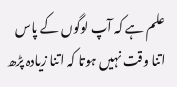علم ہے کہ آپ لوگوں کے پاس اتنا وقت نہیں ہوتا کہ اتنا زیادہ پڑھ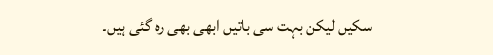سکیں لیکن بہت سی باتیں ابھی بھی رہ گئی ہیں۔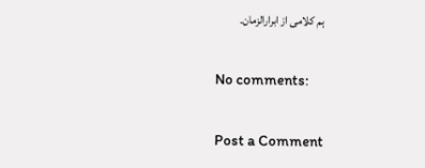ہم کلامی از ابرارالزمان۔

No comments:

Post a Comment